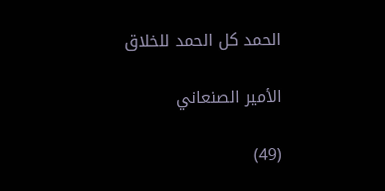الحمد كل الحمد للخلاق

الأمير الصنعاني

(49)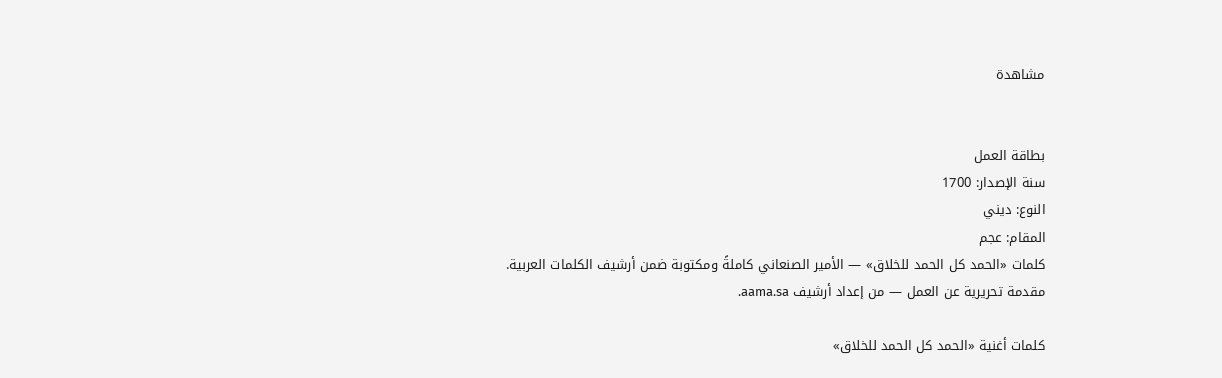مشاهدة


بطاقة العمل
سنة الإصدار: 1700
النوع: ديني
المقام: عجم
كلمات «الحمد كل الحمد للخلاق» — الأمير الصنعاني كاملةً ومكتوبة ضمن أرشيف الكلمات العربية.
مقدمة تحريرية عن العمل — من إعداد أرشيف aama.sa.

كلمات أغنية «الحمد كل الحمد للخلاق»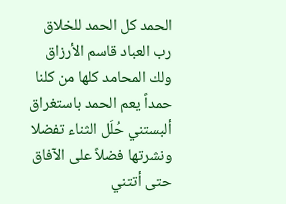الحمد كل الحمد للخلاق
رب العباد قاسم الأرزاق
ولك المحامد كلها من كلنا
حمداً يعم الحمد باستغراق
ألبستني حُلَل الثناء تفضلا
ونشرتها فضلاً على الآفاق
حتى أتتني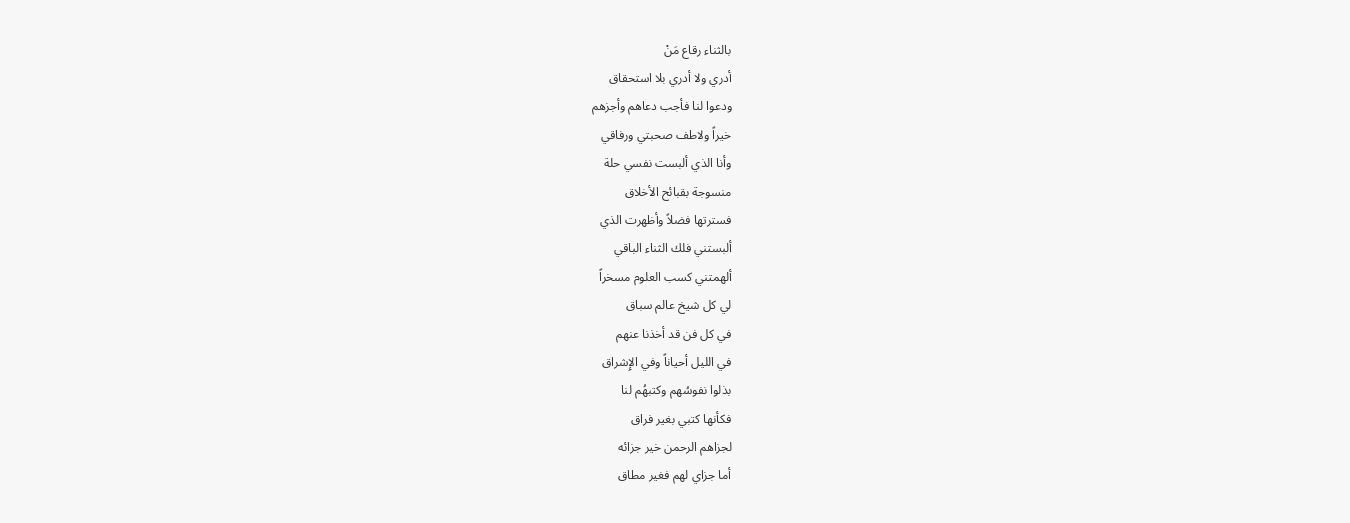بالثناء رقاع مَنْ
أدري ولا أدري بلا استحقاق
ودعوا لنا فأجب دعاهم وأجزهم
خيراً ولاطف صحبتي ورفاقي
وأنا الذي ألبست نفسي حلة
منسوجة بقبائح الأخلاق
فسترتها فضلاً وأظهرت الذي
ألبستني فلك الثناء الباقي
ألهمتني كسب العلوم مسخراً
لي كل شيخ عالم سباق
في كل فن قد أخذنا عنهم
في الليل أحياناً وفي الإِشراق
بذلوا نفوسُهم وكتبهُم لنا
فكأنها كتبي بغير فراق
لجزاهم الرحمن خير جزائه
أما جزاي لهم فغير مطاق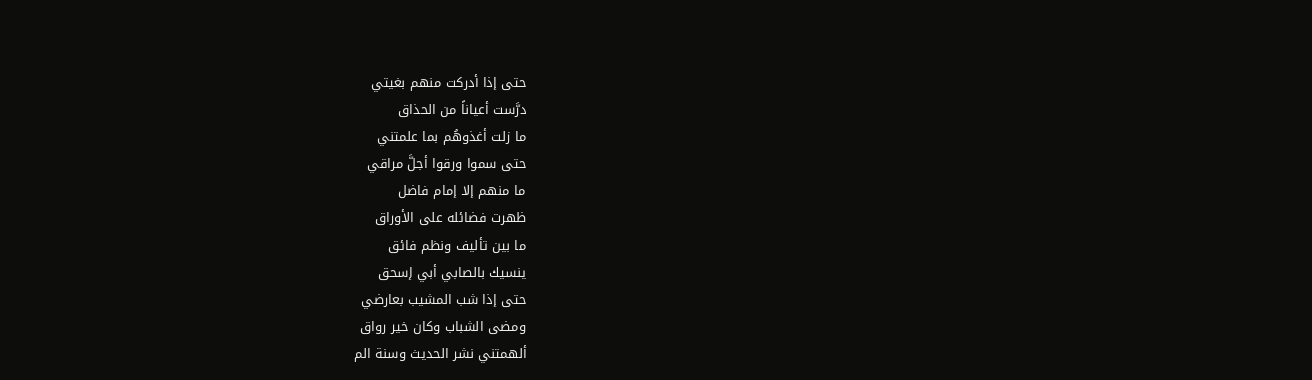حتى إذا أدركت منهم بغيتي
درَّست أعياناً من الحذاق
ما زلت أغذوهُم بما علمتني
حتى سموا ورقوا أجلَّ مراقي
ما منهم إلا إمام فاضل
ظهرت فضائله على الأوراق
ما بين تأليف ونظم فائق
ينسيك بالصابي أبي إسحق
حتى إذا شب المشيب بعارضي
ومضى الشباب وكان خير رواق
ألهمتني نشر الحديث وسنة الم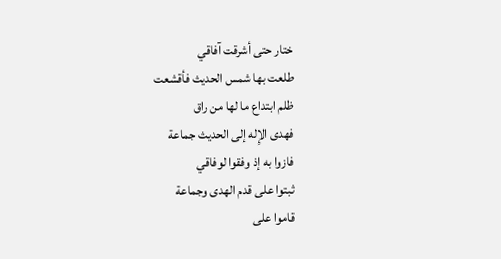ختار حتى أشرقت آفاقي
طلعت بها شمس الحديث فأقشعت
ظلم ابتداع ما لها من راق
فهدى الإِله إلى الحديث جماعة
فازوا به إذ وفقوا لوفاقي
ثبتوا على قدم الهدى وجماعة
قاموا على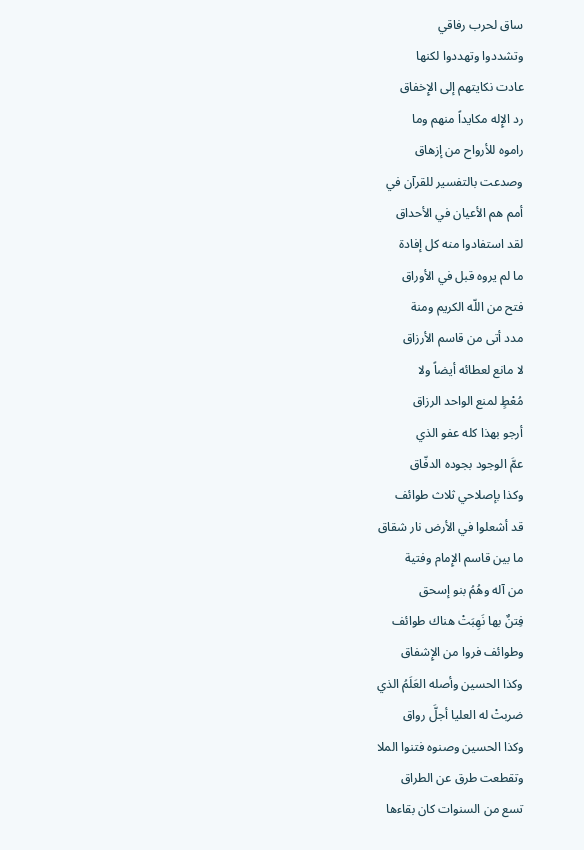ساق لحرب رفاقي
وتشددوا وتهددوا لكنها
عادت نكايتهم إلى الإِخفاق
رد الإِله مكايداً منهم وما
راموه للأرواح من إزهاق
وصدعت بالتفسير للقرآن في
أمم هم الأعيان في الأحداق
لقد استفادوا منه كل إفادة
ما لم يروه قبل في الأوراق
فتح من اللّه الكريم ومنة
مدد أتى من قاسم الأرزاق
لا مانع لعطائه أيضاً ولا
مُعْطٍ لمنع الواحد الرزاق
أرجو بهذا كله عفو الذي
عمَّ الوجود بجوده الدفّاق
وكذا بإصلاحي ثلاث طوائف
قد أشعلوا في الأرض نار شقاق
ما بين قاسم الإِمام وفتية
من آله وهُمُ بنو إسحق
فِتنٌ بها نَهِبَتْ هناك طوائف
وطوائف فروا من الإِشفاق
وكذا الحسين وأصله العَلَمُ الذي
ضربتْ له العليا أجلَّ رواق
وكذا الحسين وصنوه فتنوا الملا
وتقطعت طرق عن الطراق
تسع من السنوات كان بقاءها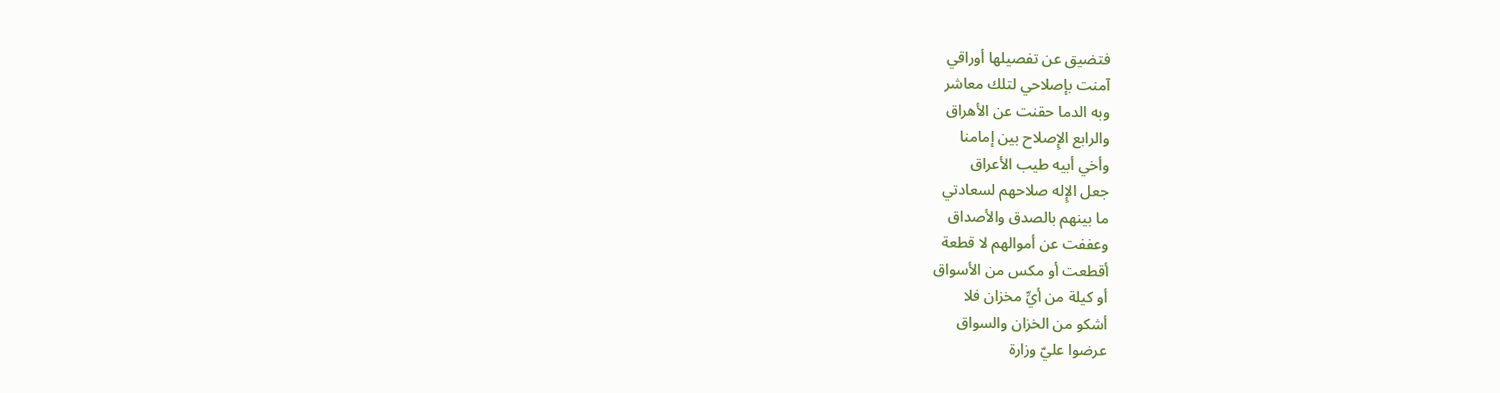فتضيق عن تفصيلها أوراقي
آمنت بإصلاحي لتلك معاشر
وبه الدما حقنت عن الأهراق
والرابع الإِصلاح بين إمامنا
وأخي أبيه طيب الأعراق
جعل الإِله صلاحهم لسعادتي
ما بينهم بالصدق والأصداق
وعففت عن أموالهم لا قطعة
أقطعت أو مكس من الأسواق
أو كيلة من أيِّ مخزان فلا
أشكو من الخزان والسواق
عرضوا عليّ وزارة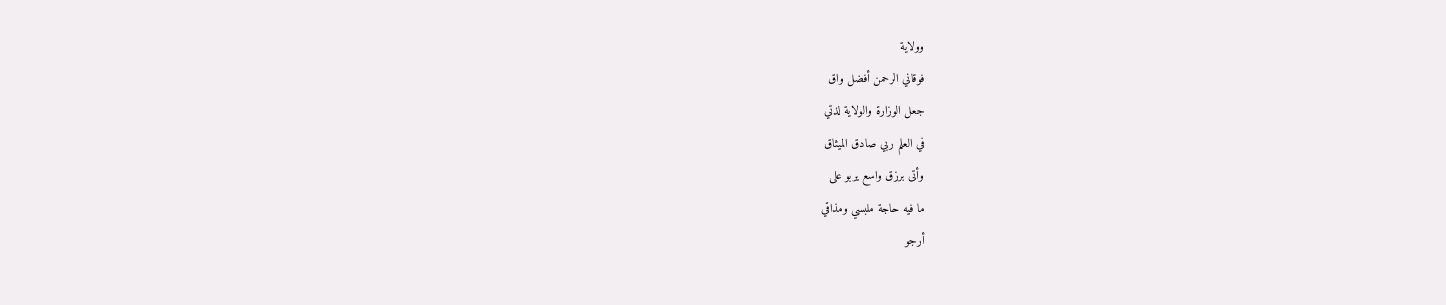وولاية
فوقاني الرحمن أفضل واق
جعل الوزارة والولاية لذتي
في العلم ربي صادق الميثاق
وأتى برزق واسع يربو على
ما فيه حاجة ملبسي ومذاقي
أرجو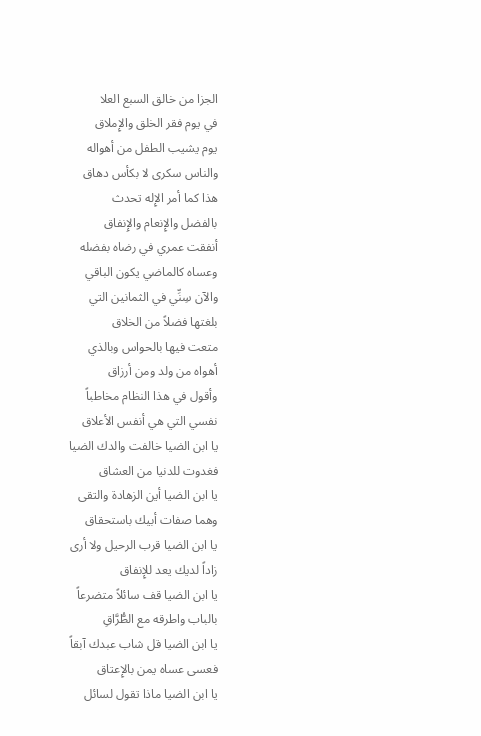الجزا من خالق السبع العلا
في يوم فقر الخلق والإِملاق
يوم يشيب الطفل من أهواله
والناس سكرى لا بكأس دهاق
هذا كما أمر الإِله تحدث
بالفضل والإِنعام والإِنفاق
أنفقت عمري في رضاه بفضله
وعساه كالماضي يكون الباقي
والآن سِنِّي في الثمانين التي
بلغتها فضلاً من الخلاق
متعت فيها بالحواس وبالذي
أهواه من ولد ومن أرزاق
وأقول في هذا النظام مخاطباً
نفسي التي هي أنفس الأعلاق
يا ابن الضيا خالفت والدك الضيا
فغدوت للدنيا من العشاق
يا ابن الضيا أين الزهادة والتقى
وهما صفات أبيك باستحقاق
يا ابن الضيا قرب الرحيل ولا أرى
زاداً لديك يعد للإِنفاق
يا ابن الضيا قف سائلاً متضرعاً
بالباب واطرقه مع الطُّرَّاقِ
يا ابن الضيا قل شاب عبدك آبقاً
فعسى عساه يمن بالإِعتاق
يا ابن الضيا ماذا تقول لسائل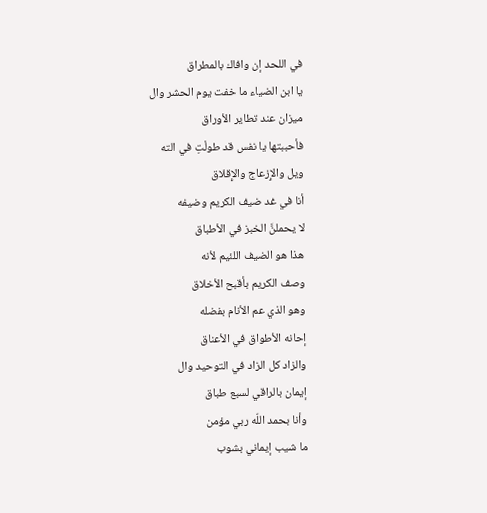في اللحد إن وافاك بالمطراق
يا ابن الضياء ما خفت يوم الحشر وال
ميزان عند تطاير الأوراق
فأحببتها يا نفس قد طولْتِ في الته
ويل والإِزعاج والإِقلاق
أنا في غد ضيف الكريم وضيفه
لا يحملنَّ الخبز في الأطباق
هذا هو الضيف اللئيم لأنه
وصف الكريم بأقبح الأخلاق
وهو الذي عم الأنام بفضله
إحانه الأطواق في الأعناق
والزاد كل الزاد في التوحيد وال
إيمان بالراقي لسبع طباق
وأنا بحمد اللّه ربي مؤمن
ما شيب إيماني بشوب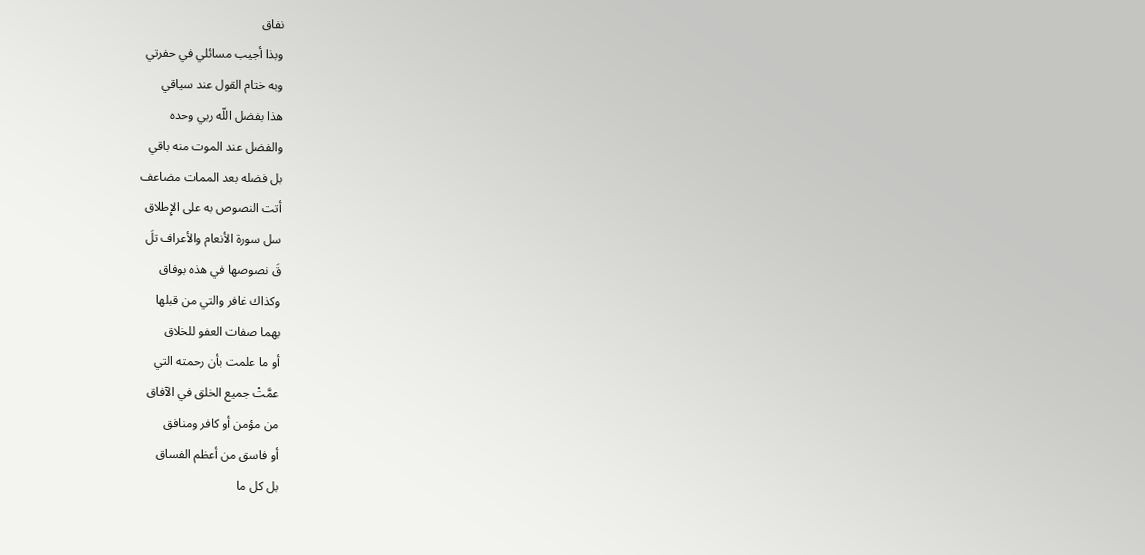نفاق
وبذا أجيب مسائلي في حفرتي
وبه ختام القول عند سياقي
هذا بفضل اللّه ربي وحده
والفضل عند الموت منه باقي
بل فضله بعد الممات مضاعف
أتت النصوص به على الإِطلاق
سل سورة الأنعام والأعراف تلَ
قَ نصوصها في هذه بوفاق
وكذاك غافر والتي من قبلها
بهما صفات العفو للخلاق
أو ما علمت بأن رحمته التي
عمَّتْ جميع الخلق في الآفاق
من مؤمن أو كافر ومنافق
أو فاسق من أعظم الفساق
بل كل ما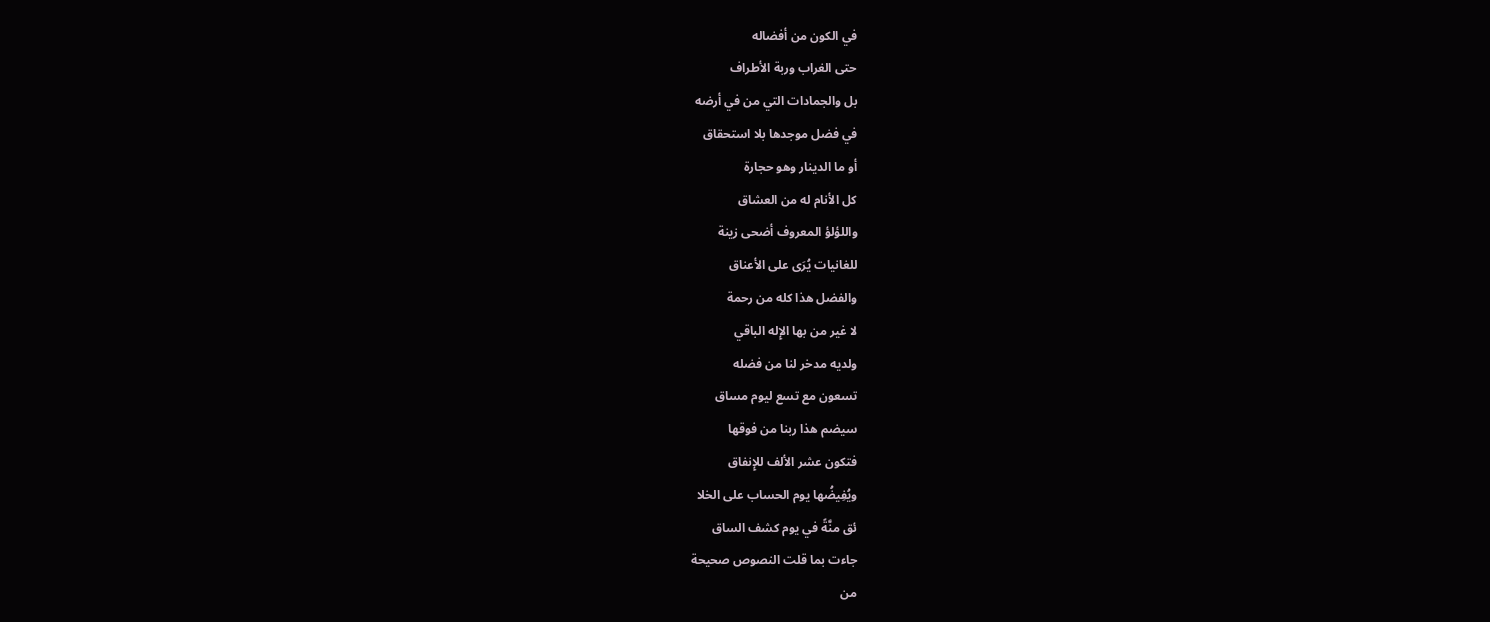في الكون من أفضاله
حتى الغراب وربة الأطراف
بل والجمادات التي من في أرضه
في فضل موجدها بلا استحقاق
أو ما الدينار وهو حجارة
كل الأنام له من العشاق
واللؤلؤ المعروف أضحى زينة
للغانيات يُرَى على الأعناق
والفضل هذا كله من رحمة
لا غير من بها الإِله الباقي
ولديه مدخر لنا من فضله
تسعون مع تسع ليوم مساق
سيضم هذا ربنا من فوقها
فتكون عشر الألف للإِنفاق
ويُفِيضُها يوم الحساب على الخلا
ئق منَّةً في يوم كشف الساق
جاءت بما قلت النصوص صحيحة
من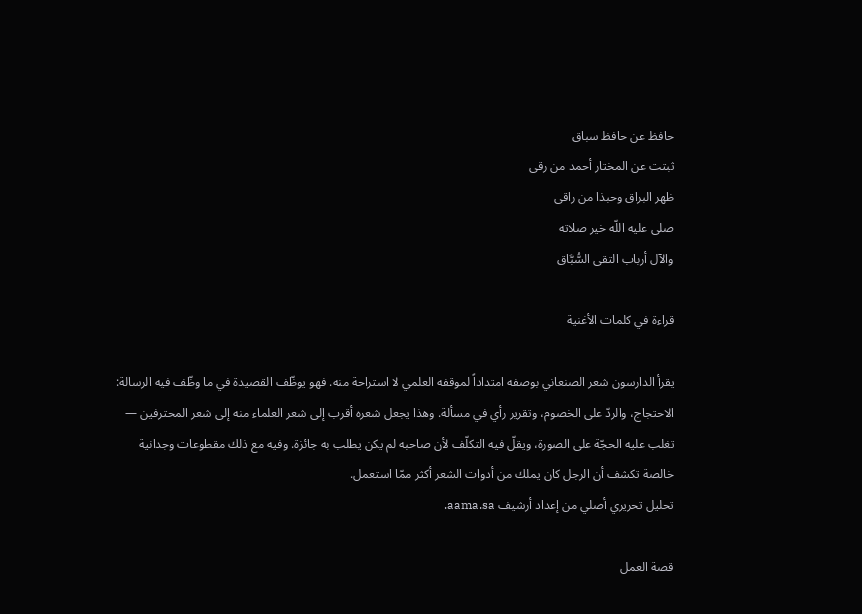حافظ عن حافظ سباق
ثبتت عن المختار أحمد من رقى
ظهر البراق وحبذا من راقى
صلى عليه اللّه خير صلاته
والآل أرباب التقى السُّبَّاق

قراءة في كلمات الأغنية

يقرأ الدارسون شعر الصنعاني بوصفه امتداداً لموقفه العلمي لا استراحة منه. فهو يوظّف القصيدة في ما وظّف فيه الرسالة: الاحتجاج، والردّ على الخصوم، وتقرير رأي في مسألة. وهذا يجعل شعره أقرب إلى شعر العلماء منه إلى شعر المحترفين — تغلب عليه الحجّة على الصورة، ويقلّ فيه التكلّف لأن صاحبه لم يكن يطلب به جائزة. وفيه مع ذلك مقطوعات وجدانية خالصة تكشف أن الرجل كان يملك من أدوات الشعر أكثر ممّا استعمل.
تحليل تحريري أصلي من إعداد أرشيف aama.sa.

قصة العمل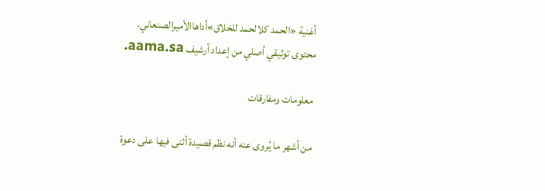أغنية «الحمد كلالحمد للخلاق»أداهاالأميرالصنعاني.
محتوى توثيقي أصلي من إعداد أرشيف aama.sa.

معلومات ومفارقات

من أشهر ما يُروى عنه أنه نظم قصيدة أثنى فيها على دعوة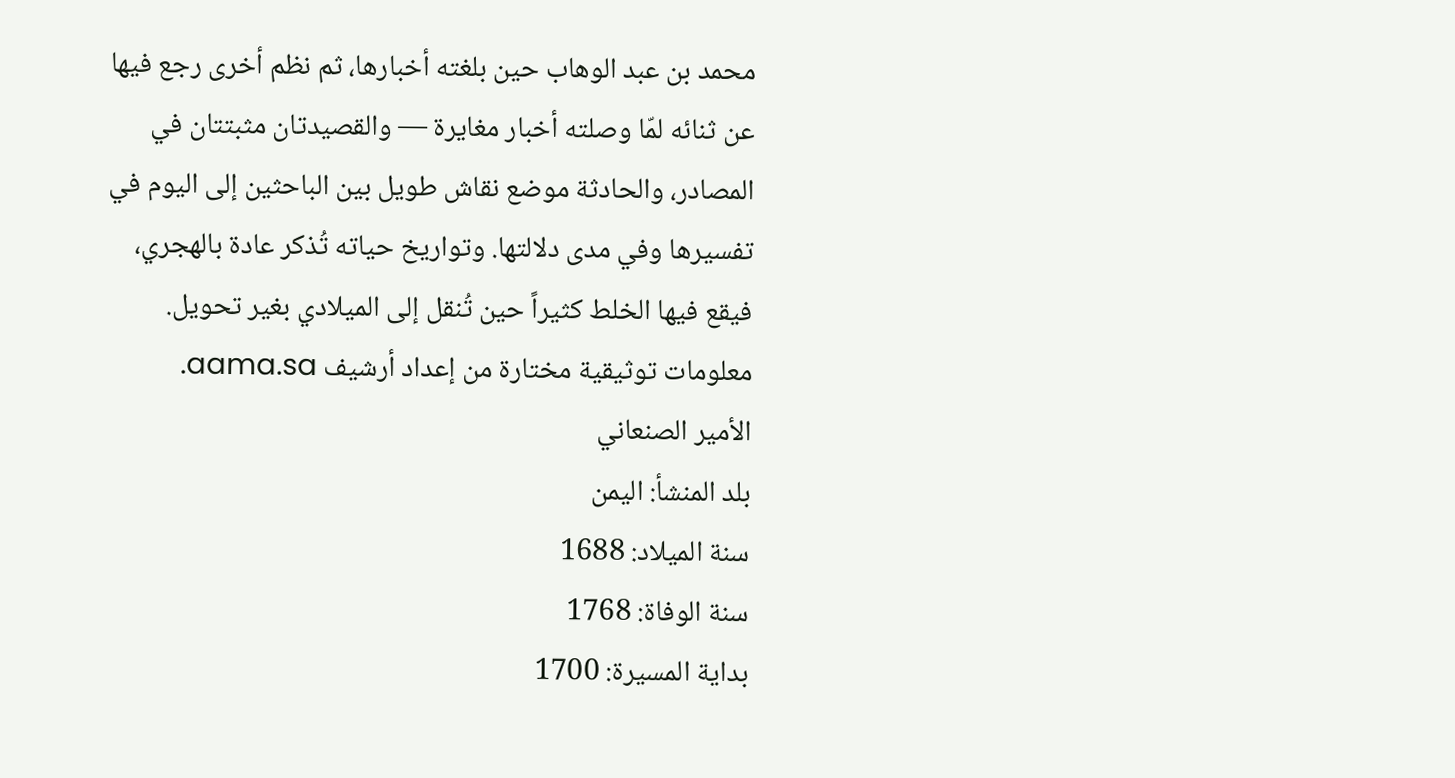محمد بن عبد الوهاب حين بلغته أخبارها، ثم نظم أخرى رجع فيها عن ثنائه لمّا وصلته أخبار مغايرة — والقصيدتان مثبتتان في المصادر، والحادثة موضع نقاش طويل بين الباحثين إلى اليوم في تفسيرها وفي مدى دلالتها. وتواريخ حياته تُذكر عادة بالهجري، فيقع فيها الخلط كثيراً حين تُنقل إلى الميلادي بغير تحويل.
معلومات توثيقية مختارة من إعداد أرشيف aama.sa.
الأمير الصنعاني
بلد المنشأ: اليمن
سنة الميلاد: 1688
سنة الوفاة: 1768
بداية المسيرة: 1700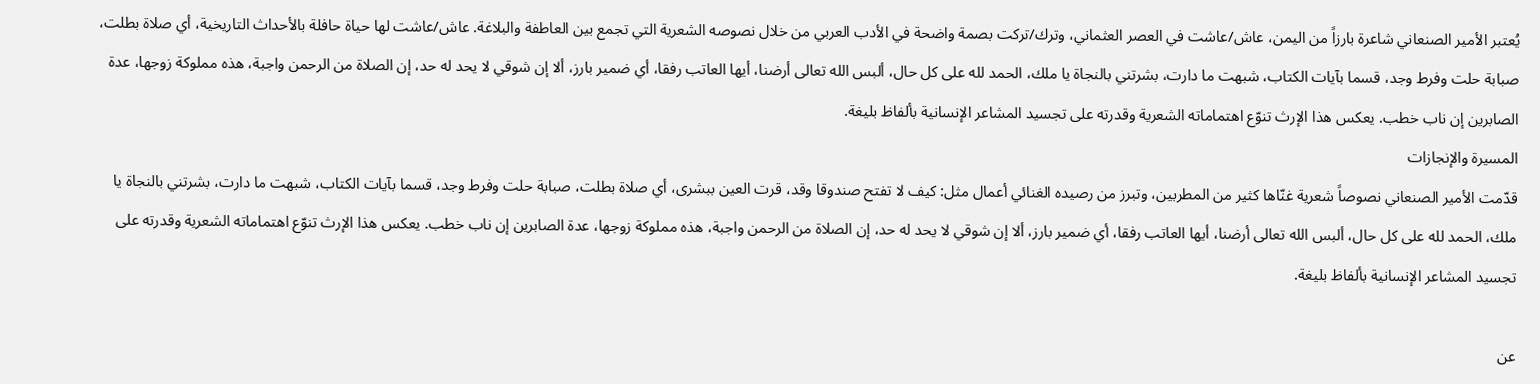يُعتبر الأمير الصنعاني شاعرة بارزاً من اليمن، عاش/عاشت في العصر العثماني، وترك/تركت بصمة واضحة في الأدب العربي من خلال نصوصه الشعرية التي تجمع بين العاطفة والبلاغة. عاش/عاشت لها حياة حافلة بالأحداث التاريخية، أي صلاة بطلت، صبابة حلت وفرط وجد، قسما بآيات الكتاب، شبهت ما دارت، بشرتني بالنجاة يا ملك، الحمد لله على كل حال، ألبس الله تعالى أرضنا، أيها العاتب رفقا، أي ضمير بارز، ألا إن شوقي لا يحد له حد، إن الصلاة من الرحمن واجبة، هذه مملوكة زوجها، عدة الصابرين إن ناب خطب. يعكس هذا الإرث تنوّع اهتماماته الشعرية وقدرته على تجسيد المشاعر الإنسانية بألفاظ بليغة.
المسيرة والإنجازات
قدّمت الأمير الصنعاني نصوصاً شعرية غنّاها كثير من المطربين، وتبرز من رصيده الغنائي أعمال مثل: كيف لا تفتح صندوقا وقد، قرت العين ببشرى، أي صلاة بطلت، صبابة حلت وفرط وجد، قسما بآيات الكتاب، شبهت ما دارت، بشرتني بالنجاة يا ملك، الحمد لله على كل حال، ألبس الله تعالى أرضنا، أيها العاتب رفقا، أي ضمير بارز، ألا إن شوقي لا يحد له حد، إن الصلاة من الرحمن واجبة، هذه مملوكة زوجها، عدة الصابرين إن ناب خطب. يعكس هذا الإرث تنوّع اهتماماته الشعرية وقدرته على تجسيد المشاعر الإنسانية بألفاظ بليغة.

عن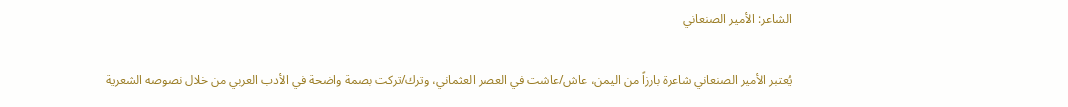الشاعر: الأمير الصنعاني

يُعتبر الأمير الصنعاني شاعرة بارزاً من اليمن، عاش/عاشت في العصر العثماني، وترك/تركت بصمة واضحة في الأدب العربي من خلال نصوصه الشعرية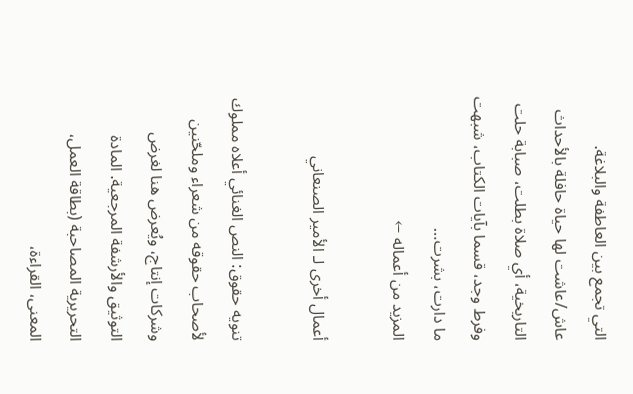التي تجمع بين العاطفة والبلاغة. عاش/عاشت لها حياة حافلة بالأحداث التاريخية، أي صلاة بطلت، صبابة حلت وفرط وجد، قسما بآيات الكتاب، شبهت ما دارت، بشرت…
المزيد من أعماله ←

أعمال أخرى لـ الأمير الصنعاني

تنويه حقوق: النص الغنائي أعلاه مملوك لأصحاب حقوقه من شعراء وملحّنين وشركات إنتاج، ويُعرض هنا لغرض التوثيق والأرشفة المرجعية. المادة التحريرية المصاحبة (بطاقة العمل، المعنى، القراءة،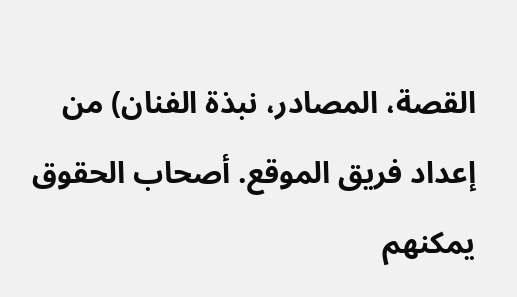القصة، المصادر، نبذة الفنان) من إعداد فريق الموقع. أصحاب الحقوق يمكنهم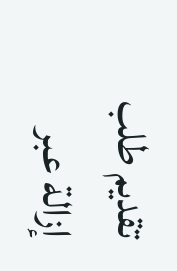تقديم طلب إزالة عبر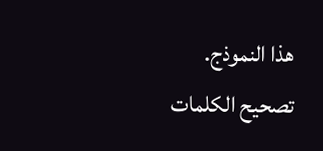هذا النموذج.
تصحيح الكلمات